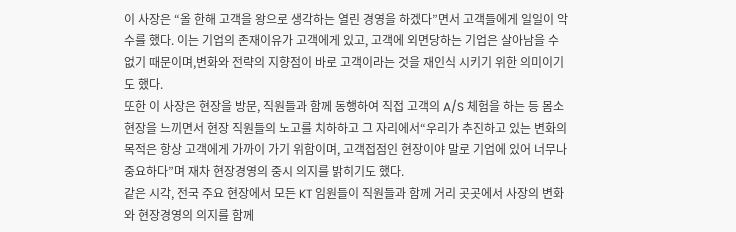이 사장은 “올 한해 고객을 왕으로 생각하는 열린 경영을 하겠다”면서 고객들에게 일일이 악수를 했다. 이는 기업의 존재이유가 고객에게 있고, 고객에 외면당하는 기업은 살아남을 수 없기 때문이며,변화와 전략의 지향점이 바로 고객이라는 것을 재인식 시키기 위한 의미이기도 했다.
또한 이 사장은 현장을 방문, 직원들과 함께 동행하여 직접 고객의 A/S 체험을 하는 등 몸소 현장을 느끼면서 현장 직원들의 노고를 치하하고 그 자리에서“우리가 추진하고 있는 변화의 목적은 항상 고객에게 가까이 가기 위함이며, 고객접점인 현장이야 말로 기업에 있어 너무나 중요하다”며 재차 현장경영의 중시 의지를 밝히기도 했다.
같은 시각, 전국 주요 현장에서 모든 KT 임원들이 직원들과 함께 거리 곳곳에서 사장의 변화와 현장경영의 의지를 함께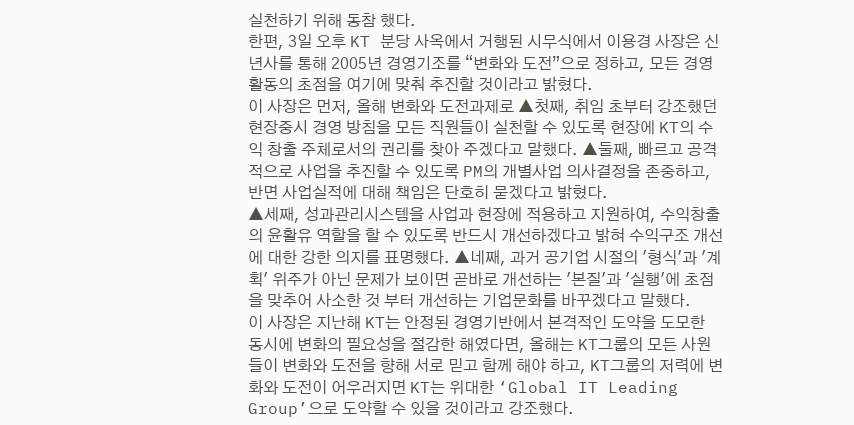실천하기 위해 동참 했다.
한편, 3일 오후 KT 분당 사옥에서 거행된 시무식에서 이용경 사장은 신년사를 통해 2005년 경영기조를 “변화와 도전”으로 정하고, 모든 경영활동의 초점을 여기에 맞춰 추진할 것이라고 밝혔다.
이 사장은 먼저, 올해 변화와 도전과제로 ▲첫째, 취임 초부터 강조했던 현장중시 경영 방침을 모든 직원들이 실천할 수 있도록 현장에 KT의 수익 창출 주체로서의 권리를 찾아 주겠다고 말했다. ▲둘째, 빠르고 공격적으로 사업을 추진할 수 있도록 PM의 개별사업 의사결정을 존중하고, 반면 사업실적에 대해 책임은 단호히 묻겠다고 밝혔다.
▲세째, 성과관리시스템을 사업과 현장에 적용하고 지원하여, 수익창출의 윤활유 역할을 할 수 있도록 반드시 개선하겠다고 밝혀 수익구조 개선에 대한 강한 의지를 표명했다. ▲네째, 과거 공기업 시절의 '형식'과 '계획' 위주가 아닌 문제가 보이면 곧바로 개선하는 '본질'과 '실행'에 초점을 맞추어 사소한 것 부터 개선하는 기업문화를 바꾸겠다고 말했다.
이 사장은 지난해 KT는 안정된 경영기반에서 본격적인 도약을 도모한 동시에 변화의 필요성을 절감한 해였다면, 올해는 KT그룹의 모든 사원들이 변화와 도전을 향해 서로 믿고 함께 해야 하고, KT그룹의 저력에 변화와 도전이 어우러지면 KT는 위대한 ‘Global IT Leading Group’으로 도약할 수 있을 것이라고 강조했다.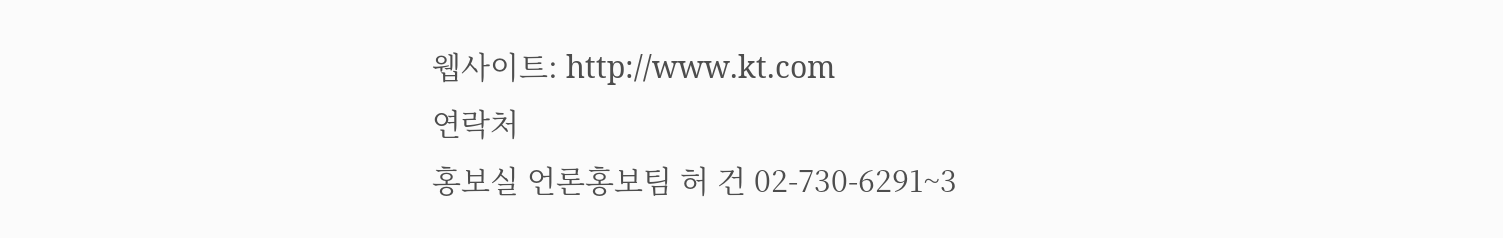웹사이트: http://www.kt.com
연락처
홍보실 언론홍보팀 허 건 02-730-6291~3